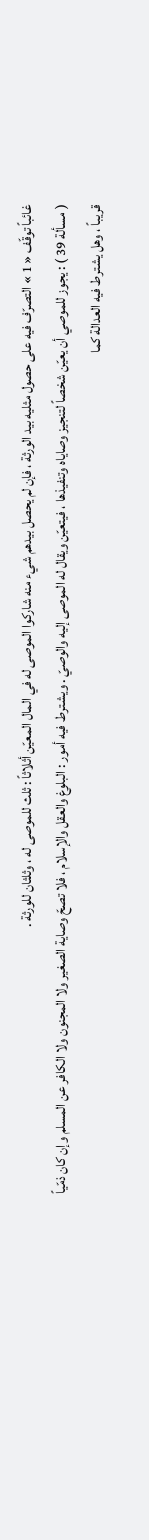غائباً توقّف « 1 » التصرّف فيه على حصول مثليه بيد الورثة ، فإن لم يحصل بيدهم شيء منه شاركوا الموصى له في المال المعيّن أثلاثاً : ثلث للموصى له ، وثلثان للورثة .
( مسألة 39 ) : يجوز للموصي أن يعيّن شخصاً لتنجيز وصاياه وتنفيذها ، فيتعيّن ويقال له الموصى إليه والوصيّ . ويشترط فيه أمور : البلوغ والعقل والإسلام ، فلا تصحّ وصاية الصغير ولا المجنون ولا الكافر عن المسلم وإن كان ذمّياً قريباً ، وهل يشترط فيه العدالة كما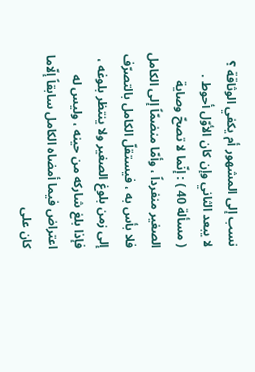نسب إلى المشهور أم يكفي الوثاقة ؟
لا يبعد الثاني وإن كان الأوّل أحوط .
( مسألة 40 ) : إنّما لا تصحّ وصاية الصغير منفرداً ، وأمّا منضمّاً إلى الكامل فلا بأس به ، فيستقلّ الكامل بالتصرّف إلى زمن بلوغ الصغير ولا ينتظر بلوغه ، فإذا بلغ شاركه من حينه ، وليس له اعتراض فيما أمضاه الكامل سابقاً إلّاما كان على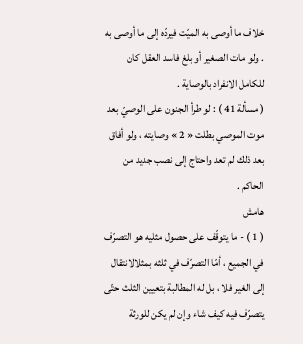خلاف ما أوصى به الميّت فيردّه إلى ما أوصى به . ولو مات الصغير أو بلغ فاسد العقل كان للكامل الانفراد بالوصاية .
( مسألة 41 ) : لو طرأ الجنون على الوصيّ بعد موت الموصي بطلت « 2 » وصايته ، ولو أفاق بعد ذلك لم تعد واحتاج إلى نصب جديد من الحاكم .
هامش
( 1 ) - ما يتوقّف على حصول مثليه هو التصرّف في الجميع ، أمّا التصرّف في ثلثه بمثلالانتقال إلى الغير فلا ، بل له المطالبة بتعيين الثلث حتّى يتصرّف فيه كيف شاء وإن لم يكن للورثة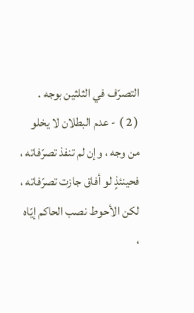التصرّف في الثلثين بوجه .
( 2 ) - عدم البطلان لا يخلو من وجه ، وإن لم تنفذ تصرّفاته ، فحينئذٍ لو أفاق جازت تصرّفاته ، لكن الأحوط نصب الحاكم إيّاه ،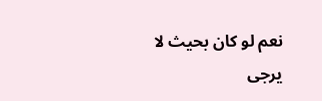نعم لو كان بحيث لا يرجى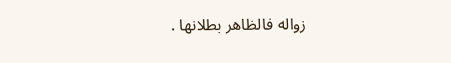زواله فالظاهر بطلانها .